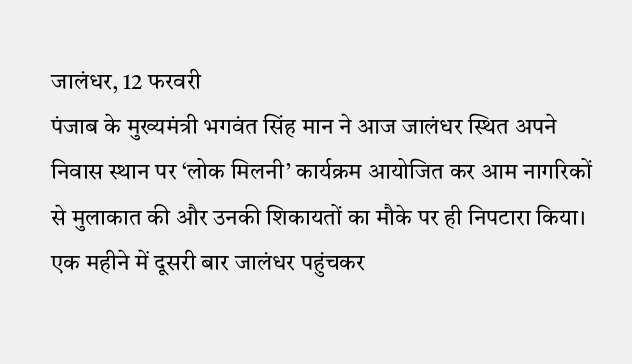जालंधर, 12 फरवरी
पंजाब के मुख्यमंत्री भगवंत सिंह मान ने आज जालंधर स्थित अपने निवास स्थान पर ‘लोक मिलनी’ कार्यक्रम आयोजित कर आम नागरिकों से मुलाकात की और उनकी शिकायतों का मौके पर ही निपटारा किया। एक महीने में दूसरी बार जालंधर पहुंचकर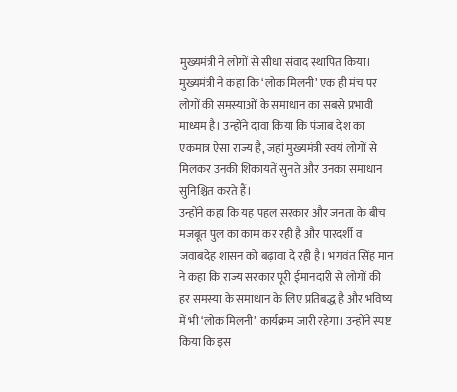मुख्यमंत्री ने लोगों से सीधा संवाद स्थापित किया। मुख्यमंत्री ने कहा कि ‘लोक मिलनी’ एक ही मंच पर लोगों की समस्याओं के समाधान का सबसे प्रभावी माध्यम है। उन्होंने दावा किया कि पंजाब देश का एकमात्र ऐसा राज्य है, जहां मुख्यमंत्री स्वयं लोगों से मिलकर उनकी शिकायतें सुनते और उनका समाधान सुनिश्चित करते हैं।
उन्होंने कहा कि यह पहल सरकार और जनता के बीच मजबूत पुल का काम कर रही है और पारदर्शी व जवाबदेह शासन को बढ़ावा दे रही है। भगवंत सिंह मान ने कहा कि राज्य सरकार पूरी ईमानदारी से लोगों की हर समस्या के समाधान के लिए प्रतिबद्ध है और भविष्य में भी ‘लोक मिलनी’ कार्यक्रम जारी रहेगा। उन्होंने स्पष्ट किया कि इस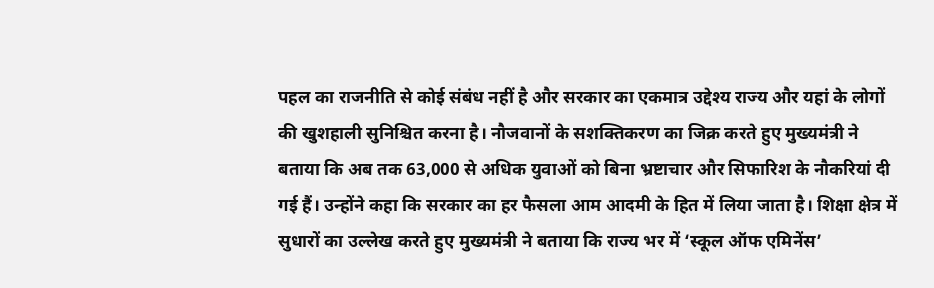पहल का राजनीति से कोई संबंध नहीं है और सरकार का एकमात्र उद्देश्य राज्य और यहां के लोगों की खुशहाली सुनिश्चित करना है। नौजवानों के सशक्तिकरण का जिक्र करते हुए मुख्यमंत्री ने बताया कि अब तक 63,000 से अधिक युवाओं को बिना भ्रष्टाचार और सिफारिश के नौकरियां दी गई हैं। उन्होंने कहा कि सरकार का हर फैसला आम आदमी के हित में लिया जाता है। शिक्षा क्षेत्र में सुधारों का उल्लेख करते हुए मुख्यमंत्री ने बताया कि राज्य भर में ‘स्कूल ऑफ एमिनेंस’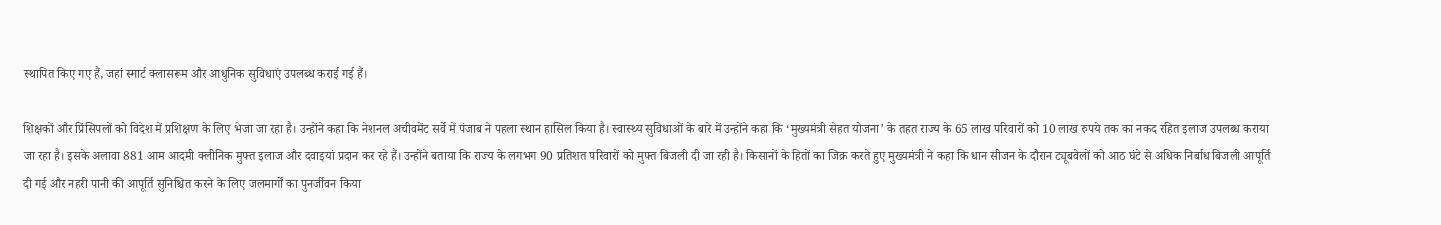स्थापित किए गए हैं, जहां स्मार्ट क्लासरूम और आधुनिक सुविधाएं उपलब्ध कराई गई हैं।

शिक्षकों और प्रिंसिपलों को विदेश में प्रशिक्षण के लिए भेजा जा रहा है। उन्होंने कहा कि नेशनल अचीवमेंट सर्वे में पंजाब ने पहला स्थान हासिल किया है। स्वास्थ्य सुविधाओं के बारे में उन्होंने कहा कि ‘मुख्यमंत्री सेहत योजना’ के तहत राज्य के 65 लाख परिवारों को 10 लाख रुपये तक का नकद रहित इलाज उपलब्ध कराया जा रहा है। इसके अलावा 881 आम आदमी क्लीनिक मुफ्त इलाज और दवाइयां प्रदान कर रहे हैं। उन्होंने बताया कि राज्य के लगभग 90 प्रतिशत परिवारों को मुफ्त बिजली दी जा रही है। किसानों के हितों का जिक्र करते हुए मुख्यमंत्री ने कहा कि धान सीजन के दौरान ट्यूबवेलों को आठ घंटे से अधिक निर्बाध बिजली आपूर्ति दी गई और नहरी पानी की आपूर्ति सुनिश्चित करने के लिए जलमार्गों का पुनर्जीवन किया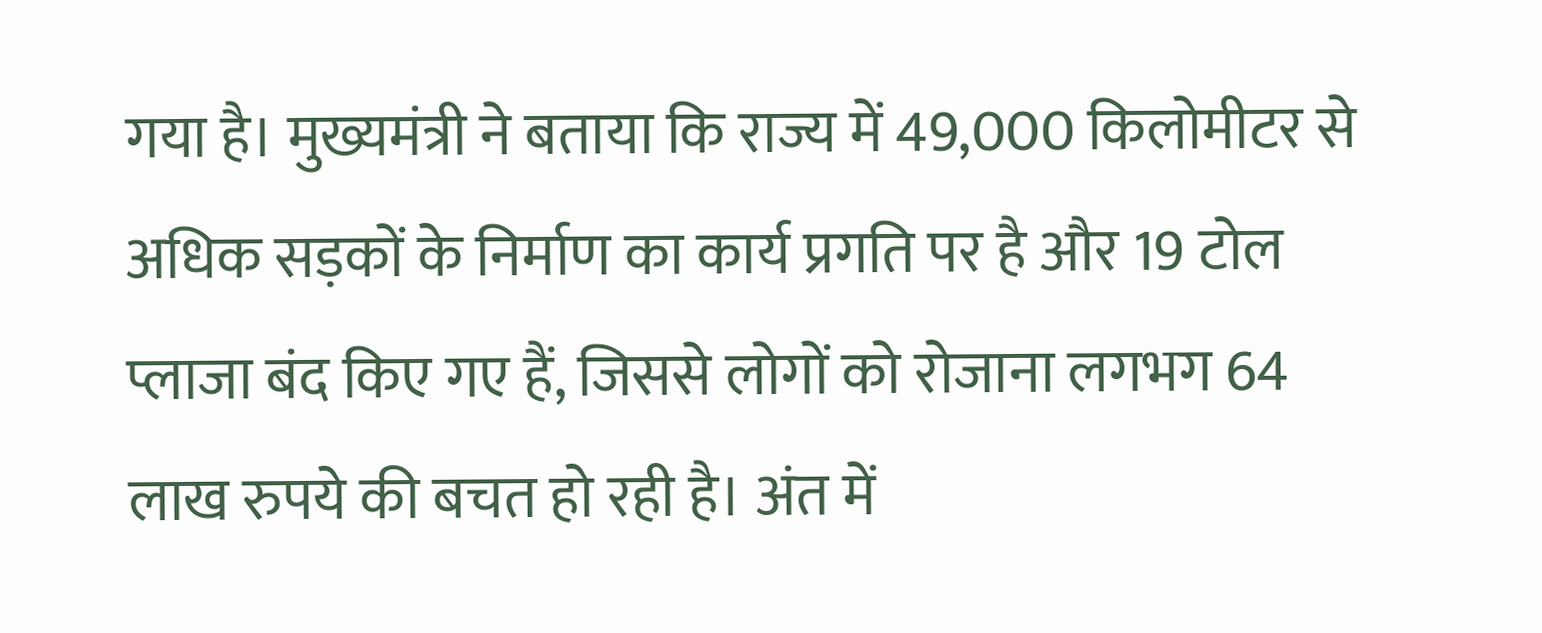गया है। मुख्यमंत्री ने बताया कि राज्य में 49,000 किलोमीटर से अधिक सड़कों के निर्माण का कार्य प्रगति पर है और 19 टोल प्लाजा बंद किए गए हैं, जिससे लोगों को रोजाना लगभग 64 लाख रुपये की बचत हो रही है। अंत में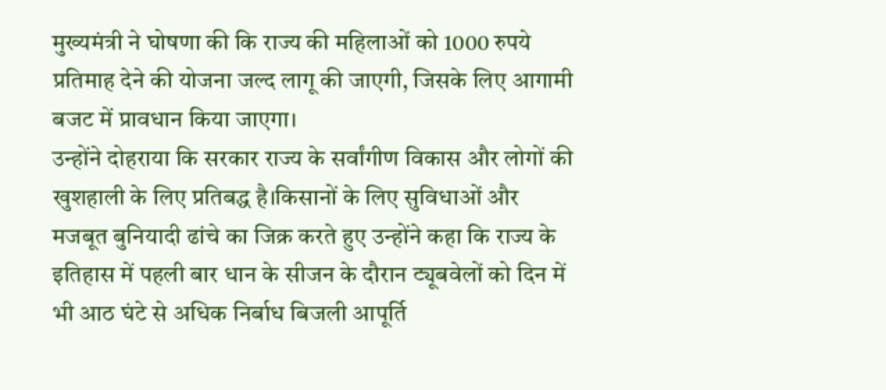मुख्यमंत्री ने घोषणा की कि राज्य की महिलाओं को 1000 रुपये प्रतिमाह देने की योजना जल्द लागू की जाएगी, जिसके लिए आगामी बजट में प्रावधान किया जाएगा।
उन्होंने दोहराया कि सरकार राज्य के सर्वांगीण विकास और लोगों की खुशहाली के लिए प्रतिबद्ध है।किसानों के लिए सुविधाओं और मजबूत बुनियादी ढांचे का जिक्र करते हुए उन्होंने कहा कि राज्य के इतिहास में पहली बार धान के सीजन के दौरान ट्यूबवेलों को दिन में भी आठ घंटे से अधिक निर्बाध बिजली आपूर्ति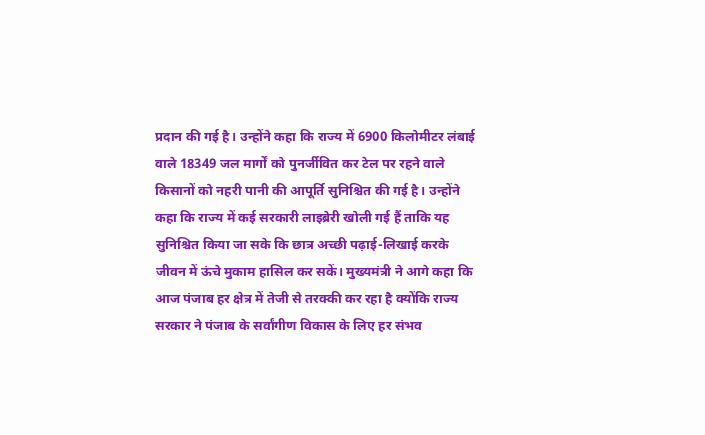प्रदान की गई है। उन्होंने कहा कि राज्य में 6900 किलोमीटर लंबाई वाले 18349 जल मार्गों को पुनर्जीवित कर टेल पर रहने वाले किसानों को नहरी पानी की आपूर्ति सुनिश्चित की गई है। उन्होंने कहा कि राज्य में कई सरकारी लाइब्रेरी खोली गई हैं ताकि यह सुनिश्चित किया जा सके कि छात्र अच्छी पढ़ाई-लिखाई करके जीवन में ऊंचे मुकाम हासिल कर सकें। मुख्यमंत्री ने आगे कहा कि आज पंजाब हर क्षेत्र में तेजी से तरक्की कर रहा है क्योंकि राज्य सरकार ने पंजाब के सर्वांगीण विकास के लिए हर संभव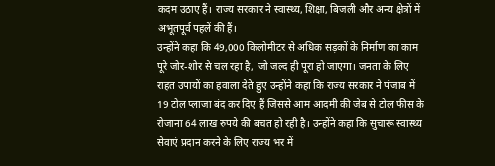कदम उठाए हैं। राज्य सरकार ने स्वास्थ्य, शिक्षा, बिजली और अन्य क्षेत्रों में अभूतपूर्व पहलें की हैं।
उन्होंने कहा कि 49,000 किलोमीटर से अधिक सड़कों के निर्माण का काम पूरे जोर-शोर से चल रहा है, जो जल्द ही पूरा हो जाएगा। जनता के लिए राहत उपायों का हवाला देते हुए उन्होंने कहा कि राज्य सरकार ने पंजाब में 19 टोल प्लाजा बंद कर दिए हैं जिससे आम आदमी की जेब से टोल फीस के रोजाना 64 लाख रुपये की बचत हो रही है। उन्होंने कहा कि सुचारू स्वास्थ्य सेवाएं प्रदान करने के लिए राज्य भर में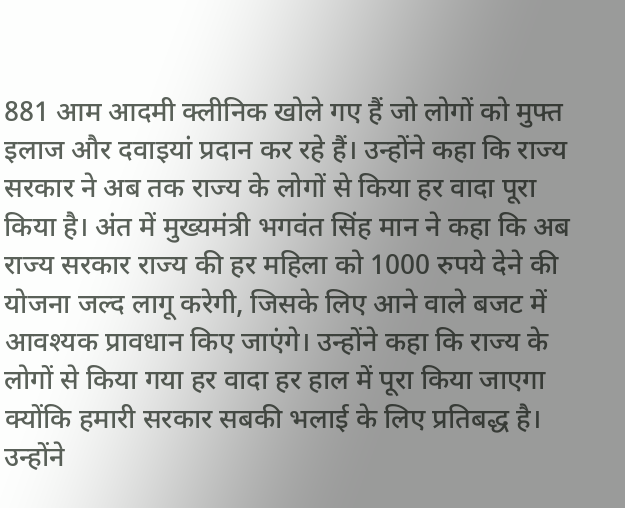881 आम आदमी क्लीनिक खोले गए हैं जो लोगों को मुफ्त इलाज और दवाइयां प्रदान कर रहे हैं। उन्होंने कहा कि राज्य सरकार ने अब तक राज्य के लोगों से किया हर वादा पूरा किया है। अंत में मुख्यमंत्री भगवंत सिंह मान ने कहा कि अब राज्य सरकार राज्य की हर महिला को 1000 रुपये देने की योजना जल्द लागू करेगी, जिसके लिए आने वाले बजट में आवश्यक प्रावधान किए जाएंगे। उन्होंने कहा कि राज्य के लोगों से किया गया हर वादा हर हाल में पूरा किया जाएगा क्योंकि हमारी सरकार सबकी भलाई के लिए प्रतिबद्ध है। उन्होंने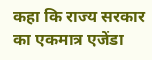कहा कि राज्य सरकार का एकमात्र एजेंडा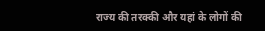राज्य की तरक्की और यहां के लोगों की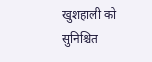खुशहाली को सुनिश्चित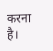करना है।